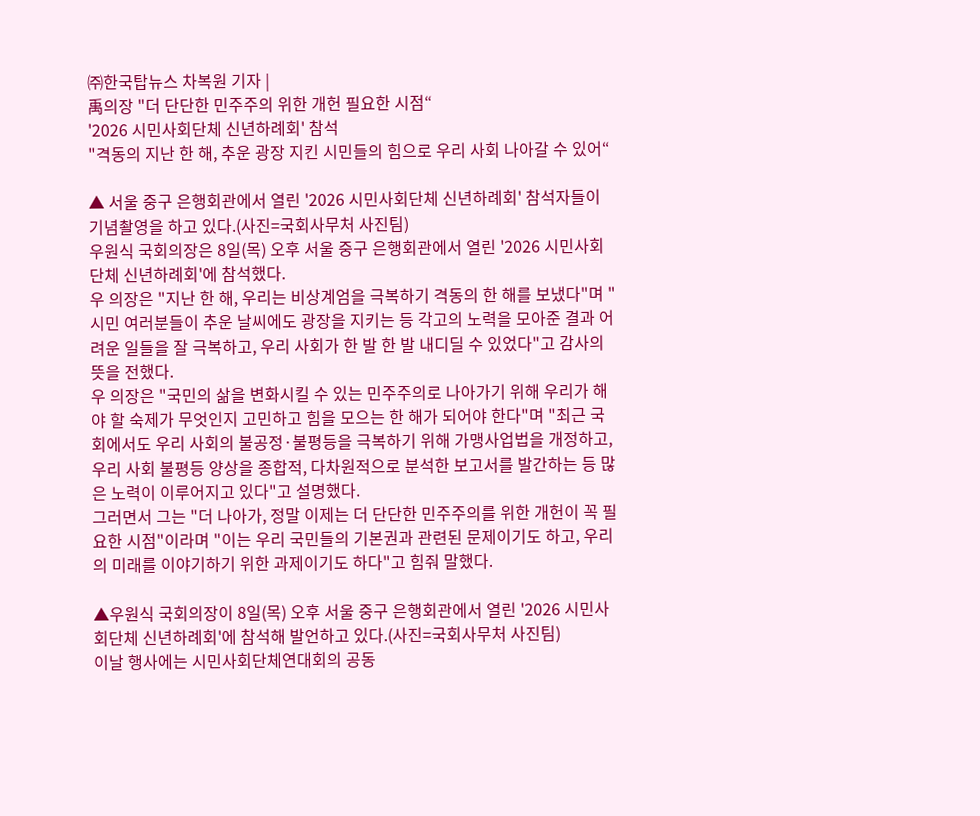㈜한국탑뉴스 차복원 기자 |
禹의장 "더 단단한 민주주의 위한 개헌 필요한 시점“
'2026 시민사회단체 신년하례회' 참석
"격동의 지난 한 해, 추운 광장 지킨 시민들의 힘으로 우리 사회 나아갈 수 있어“

▲ 서울 중구 은행회관에서 열린 '2026 시민사회단체 신년하례회' 참석자들이 기념촬영을 하고 있다.(사진=국회사무처 사진팀)
우원식 국회의장은 8일(목) 오후 서울 중구 은행회관에서 열린 '2026 시민사회단체 신년하례회'에 참석했다.
우 의장은 "지난 한 해, 우리는 비상계엄을 극복하기 격동의 한 해를 보냈다"며 "시민 여러분들이 추운 날씨에도 광장을 지키는 등 각고의 노력을 모아준 결과 어려운 일들을 잘 극복하고, 우리 사회가 한 발 한 발 내디딜 수 있었다"고 감사의 뜻을 전했다.
우 의장은 "국민의 삶을 변화시킬 수 있는 민주주의로 나아가기 위해 우리가 해야 할 숙제가 무엇인지 고민하고 힘을 모으는 한 해가 되어야 한다"며 "최근 국회에서도 우리 사회의 불공정·불평등을 극복하기 위해 가맹사업법을 개정하고, 우리 사회 불평등 양상을 종합적, 다차원적으로 분석한 보고서를 발간하는 등 많은 노력이 이루어지고 있다"고 설명했다.
그러면서 그는 "더 나아가, 정말 이제는 더 단단한 민주주의를 위한 개헌이 꼭 필요한 시점"이라며 "이는 우리 국민들의 기본권과 관련된 문제이기도 하고, 우리의 미래를 이야기하기 위한 과제이기도 하다"고 힘줘 말했다.

▲우원식 국회의장이 8일(목) 오후 서울 중구 은행회관에서 열린 '2026 시민사회단체 신년하례회'에 참석해 발언하고 있다.(사진=국회사무처 사진팀)
이날 행사에는 시민사회단체연대회의 공동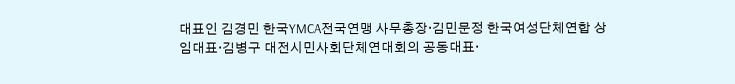대표인 김경민 한국YMCA전국연맹 사무총장·김민문정 한국여성단체연합 상임대표·김병구 대전시민사회단체연대회의 공동대표·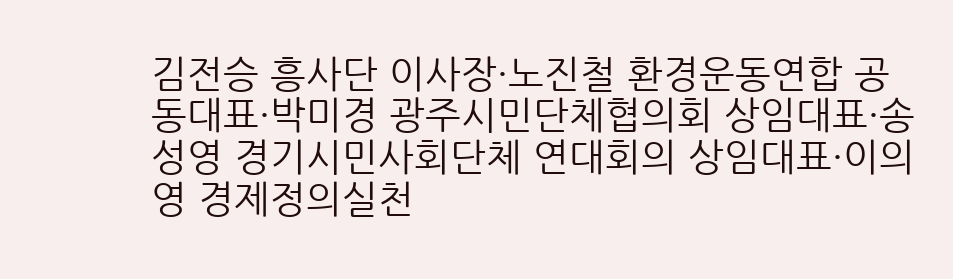김전승 흥사단 이사장·노진철 환경운동연합 공동대표·박미경 광주시민단체협의회 상임대표·송성영 경기시민사회단체 연대회의 상임대표·이의영 경제정의실천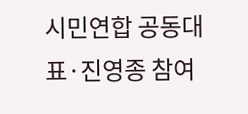시민연합 공동대표·진영종 참여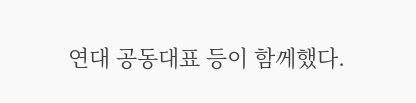연대 공동대표 등이 함께했다.